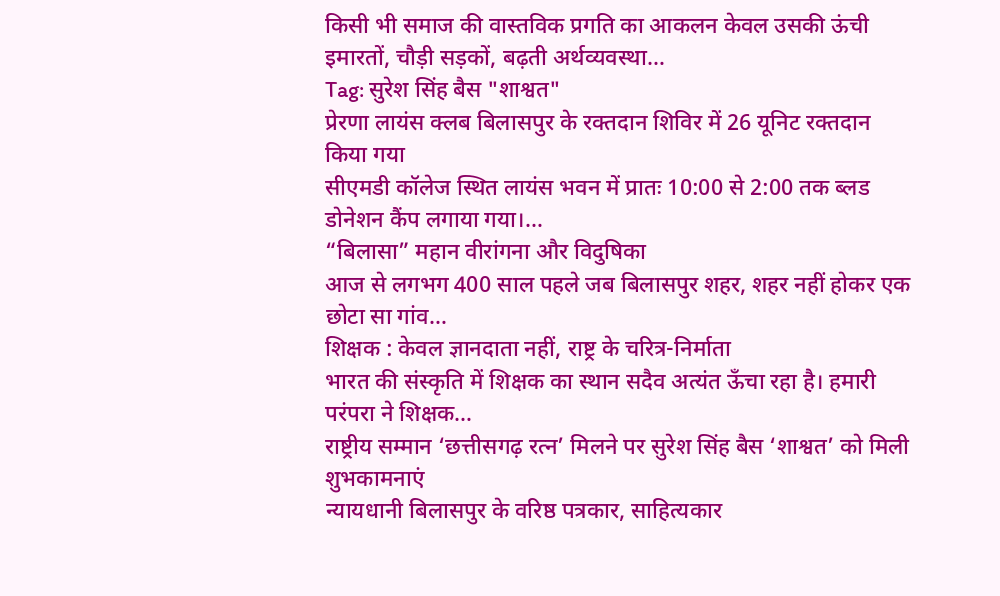किसी भी समाज की वास्तविक प्रगति का आकलन केवल उसकी ऊंची इमारतों, चौड़ी सड़कों, बढ़ती अर्थव्यवस्था…
Tag: सुरेश सिंह बैस "शाश्वत"
प्रेरणा लायंस क्लब बिलासपुर के रक्तदान शिविर में 26 यूनिट रक्तदान किया गया
सीएमडी कॉलेज स्थित लायंस भवन में प्रातः 10:00 से 2:00 तक ब्लड डोनेशन कैंप लगाया गया।…
“बिलासा” महान वीरांगना और विदुषिका
आज से लगभग 400 साल पहले जब बिलासपुर शहर, शहर नहीं होकर एक छोटा सा गांव…
शिक्षक : केवल ज्ञानदाता नहीं, राष्ट्र के चरित्र-निर्माता
भारत की संस्कृति में शिक्षक का स्थान सदैव अत्यंत ऊँचा रहा है। हमारी परंपरा ने शिक्षक…
राष्ट्रीय सम्मान ‘छत्तीसगढ़ रत्न’ मिलने पर सुरेश सिंह बैस ‘शाश्वत’ को मिली शुभकामनाएं
न्यायधानी बिलासपुर के वरिष्ठ पत्रकार, साहित्यकार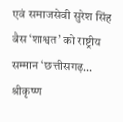एवं समाजसेवी सुरेश सिंह बैस ‘शाश्वत’ को राष्ट्रीय सम्मान ‘छत्तीसगढ़…
श्रीकृष्ण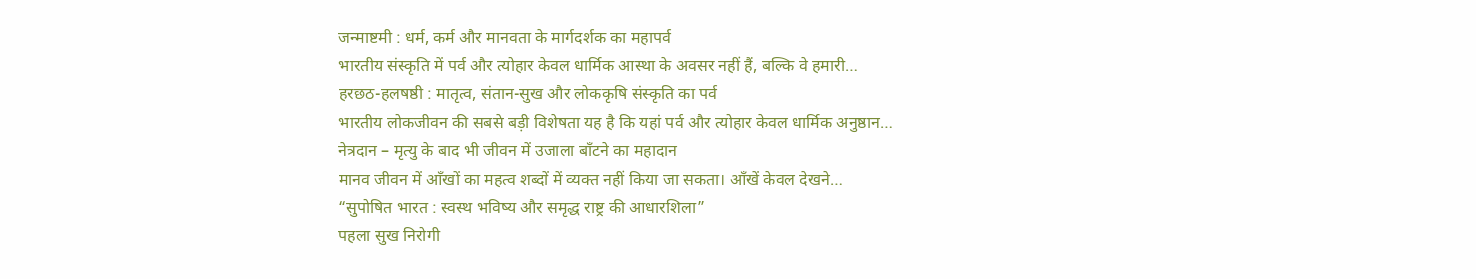जन्माष्टमी : धर्म, कर्म और मानवता के मार्गदर्शक का महापर्व
भारतीय संस्कृति में पर्व और त्योहार केवल धार्मिक आस्था के अवसर नहीं हैं, बल्कि वे हमारी…
हरछठ-हलषष्ठी : मातृत्व, संतान-सुख और लोककृषि संस्कृति का पर्व
भारतीय लोकजीवन की सबसे बड़ी विशेषता यह है कि यहां पर्व और त्योहार केवल धार्मिक अनुष्ठान…
नेत्रदान – मृत्यु के बाद भी जीवन में उजाला बाँटने का महादान
मानव जीवन में आँखों का महत्व शब्दों में व्यक्त नहीं किया जा सकता। आँखें केवल देखने…
“सुपोषित भारत : स्वस्थ भविष्य और समृद्ध राष्ट्र की आधारशिला”
पहला सुख निरोगी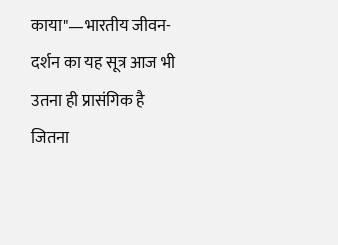काया"—भारतीय जीवन-दर्शन का यह सूत्र आज भी उतना ही प्रासंगिक है जितना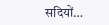सदियों…